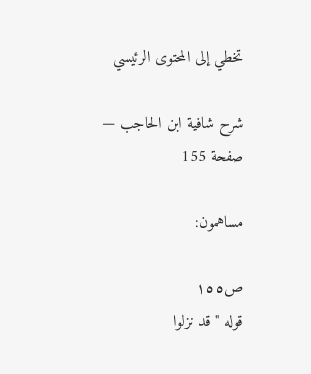تخطي إلى المحتوى الرئيسي

شرح شافية ابن الحاجب — صفحة 155

مساهمون:

ص١٥٥
قوله " قد نزلوا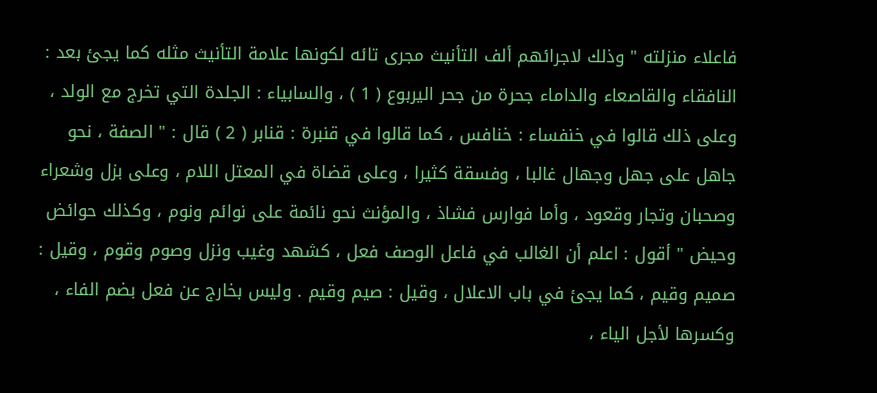فاعلاء منزلته " وذلك لاجرائهم ألف التأنيث مجرى تائه لكونها علامة التأنيث مثله كما يجئ بعد : النافقاء والقاصعاء والداماء جحرة من جحر اليربوع ( 1 ) ، والسابياء : الجلدة التي تخرج مع الولد ، وعلى ذلك قالوا في خنفساء : خنافس ، كما قالوا في قنبرة : قنابر ( 2 ) قال : " الصفة ، نحو جاهل على جهل وجهال غالبا ، وفسقة كثيرا ، وعلى قضاة في المعتل اللام ، وعلى بزل وشعراء وصحبان وتجار وقعود ، وأما فوارس فشاذ ، والمؤنث نحو نائمة على نوائم ونوم ، وكذلك حوائض وحيض " أقول : اعلم أن الغالب في فاعل الوصف فعل ، كشهد وغيب ونزل وصوم وقوم ، وقيل : صميم وقيم ، كما يجئ في باب الاعلال ، وقيل : صيم وقيم . وليس بخارج عن فعل بضم الفاء ، وكسرها لأجل الياء ،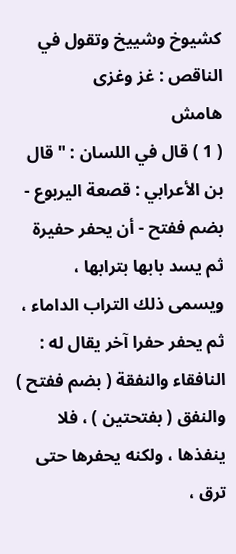كشيوخ وشييخ وتقول في الناقص : غز وغزى
هامش
( 1 ) قال في اللسان : " قال بن الأعرابي : قصعة اليربوع - بضم ففتح - أن يحفر حفيرة ثم يسد بابها بترابها ، ويسمى ذلك التراب الداماء ، ثم يحفر حفرا آخر يقال له : النافقاء والنفقة ( بضم ففتح ) والنفق ( بفتحتين ) ، فلا ينفذها ، ولكنه يحفرها حتى ترق ،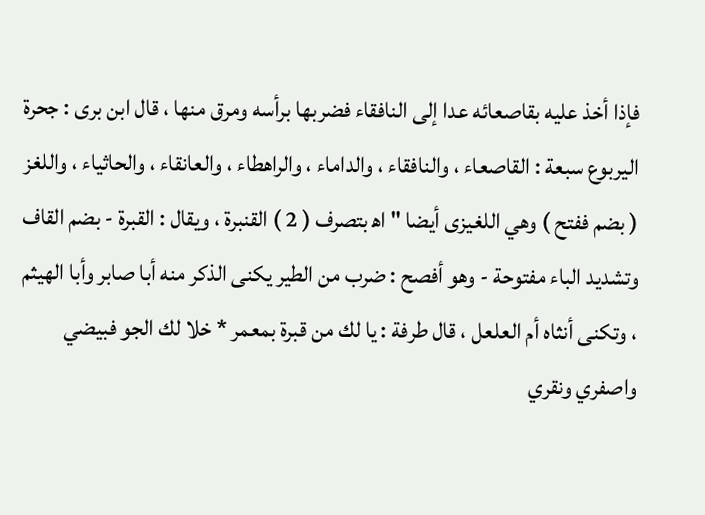فإذا أخذ عليه بقاصعائه عدا إلى النافقاء فضربها برأسه ومرق منها ، قال ابن برى : جحرة اليربوع سبعة : القاصعاء ، والنافقاء ، والداماء ، والراهطاء ، والعانقاء ، والحاثياء ، واللغز ( بضم ففتح ) وهي اللغيزى أيضا " اه‍ بتصرف ( 2 ) القنبرة ، ويقال : القبرة - بضم القاف وتشديد الباء مفتوحة - وهو أفصح : ضرب من الطير يكنى الذكر منه أبا صابر وأبا الهيثم ، وتكنى أنثاه أم العلعل ، قال طرفة : يا لك من قبرة بمعمر * خلا لك الجو فبيضي واصفري ونقري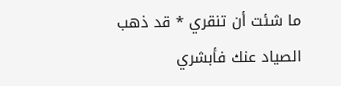ما شئت أن تنقري * قد ذهب الصياد عنك فأبشري